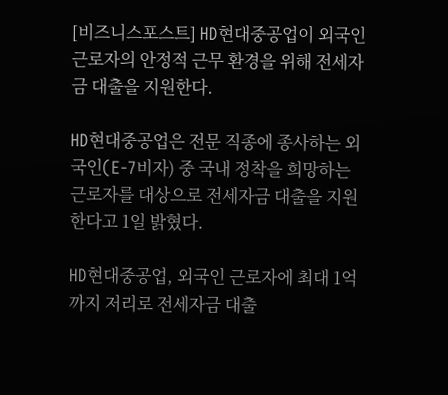[비즈니스포스트] HD현대중공업이 외국인 근로자의 안정적 근무 환경을 위해 전세자금 대출을 지원한다.

HD현대중공업은 전문 직종에 종사하는 외국인(E-7비자) 중 국내 정착을 희망하는 근로자를 대상으로 전세자금 대출을 지원한다고 1일 밝혔다.

HD현대중공업, 외국인 근로자에 최대 1억까지 저리로 전세자금 대출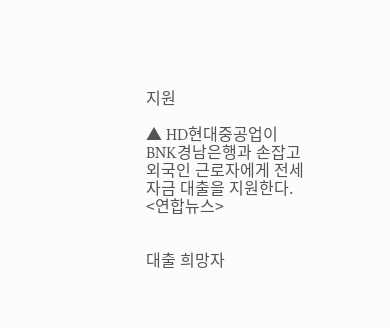지원

▲ HD현대중공업이 BNK경남은행과 손잡고 외국인 근로자에게 전세자금 대출을 지원한다. <연합뉴스>


대출 희망자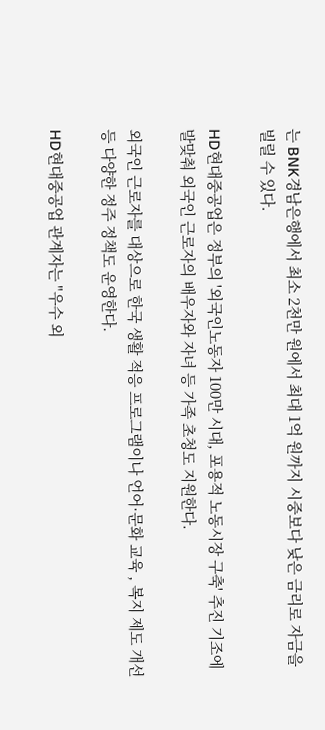는 BNK경남은행에서 최소 2천만 원에서 최대 1억 원까지 시중보다 낮은 금리로 자금을 빌릴 수 있다.

HD현대중공업은 정부의 '외국인노동자 100만 시대, 포용적 노동시장 구축' 추진 기조에 발맞춰 외국인 근로자의 배우자와 자녀 등 가족 초청도 지원한다.

외국인 근로자를 대상으로 한국 생활 적응 프로그램이나 언어·문화 교육 , 복지 제도 개선 등 다양한 정주 정책도 운영한다.

HD현대중공업 관계자는 "우수 외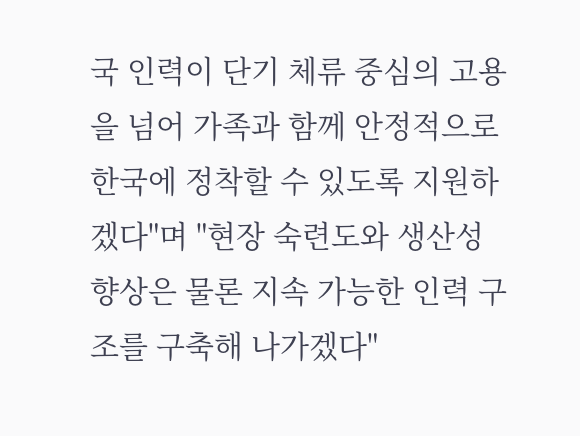국 인력이 단기 체류 중심의 고용을 넘어 가족과 함께 안정적으로 한국에 정착할 수 있도록 지원하겠다"며 "현장 숙련도와 생산성 향상은 물론 지속 가능한 인력 구조를 구축해 나가겠다"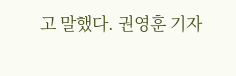고 말했다. 권영훈 기자